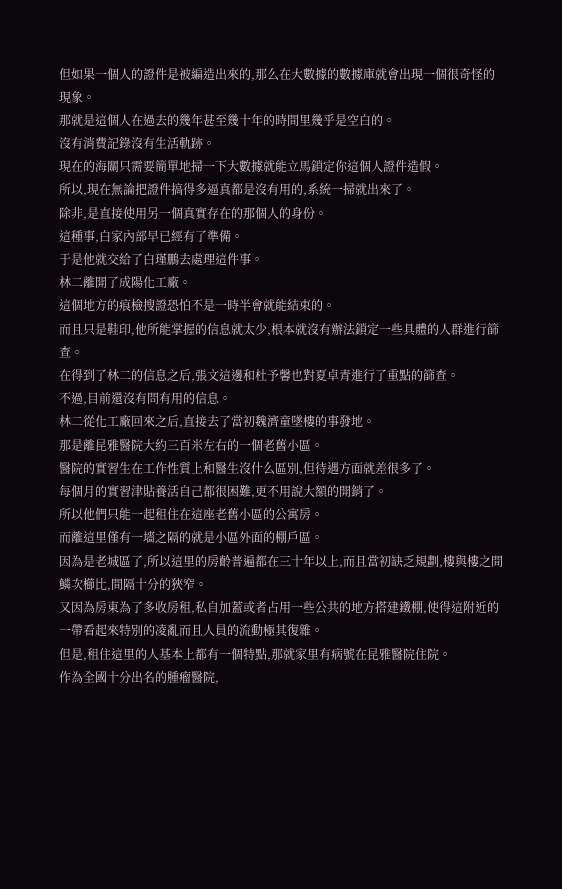但如果一個人的證件是被編造出來的,那么在大數據的數據庫就會出現一個很奇怪的現象。
那就是這個人在過去的幾年甚至幾十年的時間里幾乎是空白的。
沒有消費記錄沒有生活軌跡。
現在的海關只需要簡單地掃一下大數據就能立馬鎖定你這個人證件造假。
所以,現在無論把證件搞得多逼真都是沒有用的,系統一掃就出來了。
除非,是直接使用另一個真實存在的那個人的身份。
這種事,白家內部早已經有了準備。
于是他就交給了白瑾鵬去處理這件事。
林二離開了成陽化工廠。
這個地方的痕檢搜證恐怕不是一時半會就能結束的。
而且只是鞋印,他所能掌握的信息就太少,根本就沒有辦法鎖定一些具體的人群進行篩查。
在得到了林二的信息之后,張文這邊和杜予馨也對夏卓青進行了重點的篩查。
不過,目前還沒有問有用的信息。
林二從化工廠回來之后,直接去了當初魏濟童墜樓的事發地。
那是離昆雅醫院大約三百米左右的一個老舊小區。
醫院的實習生在工作性質上和醫生沒什么區別,但待遇方面就差很多了。
每個月的實習津貼養活自己都很困難,更不用說大額的開銷了。
所以他們只能一起租住在這座老舊小區的公寓房。
而離這里僅有一墻之隔的就是小區外面的棚戶區。
因為是老城區了,所以這里的房齡普遍都在三十年以上,而且當初缺乏規劃,樓與樓之間鱗次櫛比,間隔十分的狹窄。
又因為房東為了多收房租,私自加蓋或者占用一些公共的地方搭建鐵棚,使得這附近的一帶看起來特別的凌亂而且人員的流動極其復雜。
但是,租住這里的人基本上都有一個特點,那就家里有病號在昆雅醫院住院。
作為全國十分出名的腫瘤醫院,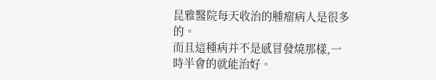昆雅醫院每天收治的腫瘤病人是很多的。
而且這種病并不是感冒發燒那樣,一時半會的就能治好。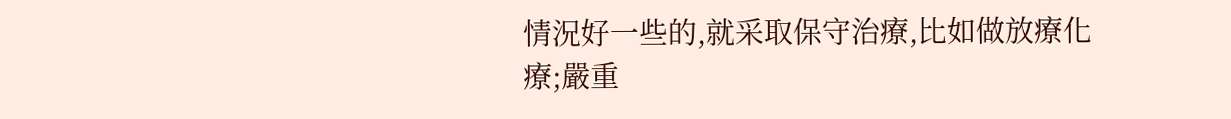情況好一些的,就采取保守治療,比如做放療化療;嚴重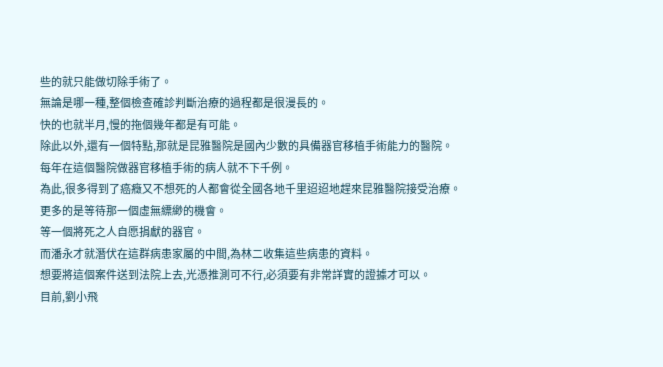些的就只能做切除手術了。
無論是哪一種,整個檢查確診判斷治療的過程都是很漫長的。
快的也就半月,慢的拖個幾年都是有可能。
除此以外,還有一個特點,那就是昆雅醫院是國內少數的具備器官移植手術能力的醫院。
每年在這個醫院做器官移植手術的病人就不下千例。
為此,很多得到了癌癥又不想死的人都會從全國各地千里迢迢地趕來昆雅醫院接受治療。
更多的是等待那一個虛無縹緲的機會。
等一個將死之人自愿捐獻的器官。
而潘永才就潛伏在這群病患家屬的中間,為林二收集這些病患的資料。
想要將這個案件送到法院上去,光憑推測可不行,必須要有非常詳實的證據才可以。
目前,劉小飛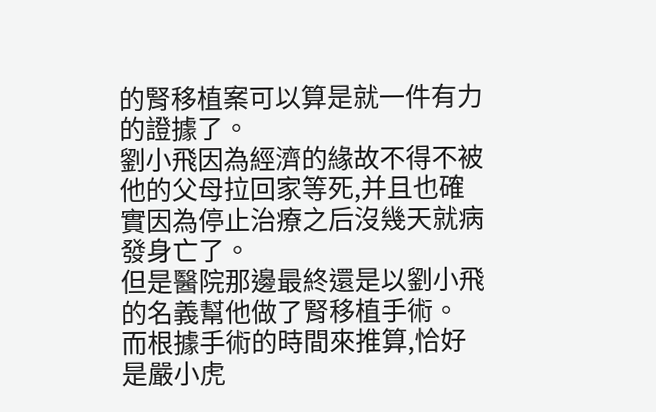的腎移植案可以算是就一件有力的證據了。
劉小飛因為經濟的緣故不得不被他的父母拉回家等死,并且也確實因為停止治療之后沒幾天就病發身亡了。
但是醫院那邊最終還是以劉小飛的名義幫他做了腎移植手術。
而根據手術的時間來推算,恰好是嚴小虎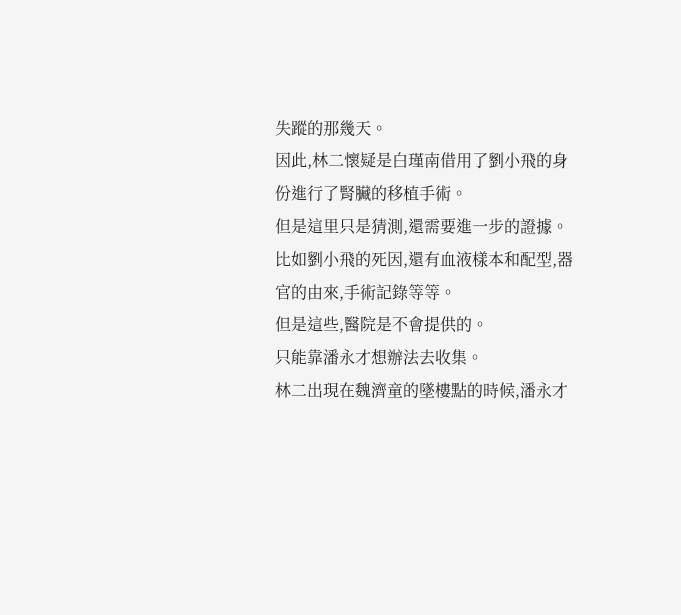失蹤的那幾天。
因此,林二懷疑是白瑾南借用了劉小飛的身份進行了腎臟的移植手術。
但是這里只是猜測,還需要進一步的證據。
比如劉小飛的死因,還有血液樣本和配型,器官的由來,手術記錄等等。
但是這些,醫院是不會提供的。
只能靠潘永才想辦法去收集。
林二出現在魏濟童的墜樓點的時候,潘永才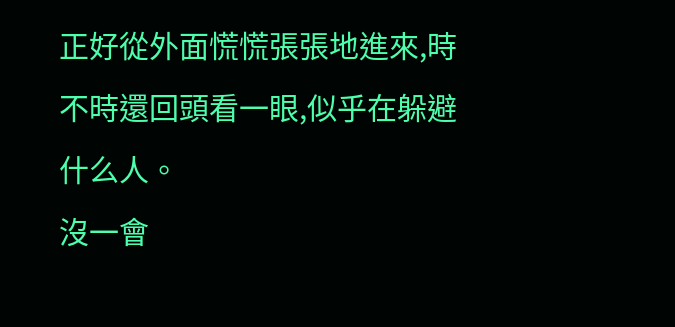正好從外面慌慌張張地進來,時不時還回頭看一眼,似乎在躲避什么人。
沒一會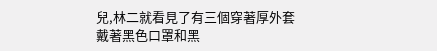兒,林二就看見了有三個穿著厚外套戴著黑色口罩和黑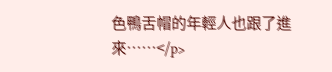色鴨舌帽的年輕人也跟了進來……</p>